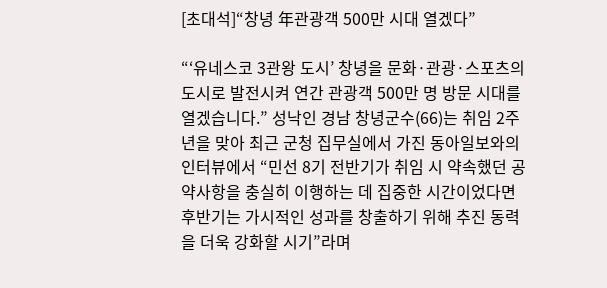[초대석]“창녕 年관광객 500만 시대 열겠다”

“‘유네스코 3관왕 도시’ 창녕을 문화·관광·스포츠의 도시로 발전시켜 연간 관광객 500만 명 방문 시대를 열겠습니다.” 성낙인 경남 창녕군수(66)는 취임 2주년을 맞아 최근 군청 집무실에서 가진 동아일보와의 인터뷰에서 “민선 8기 전반기가 취임 시 약속했던 공약사항을 충실히 이행하는 데 집중한 시간이었다면 후반기는 가시적인 성과를 창출하기 위해 추진 동력을 더욱 강화할 시기”라며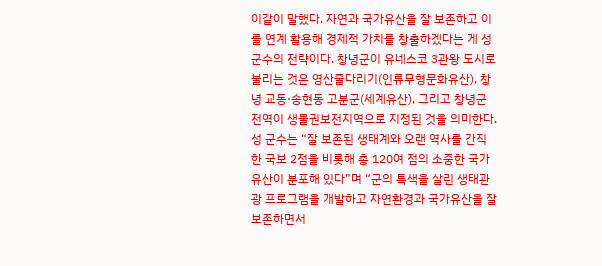이같이 말했다. 자연과 국가유산을 잘 보존하고 이를 연계 활용해 경제적 가치를 창출하겠다는 게 성 군수의 전략이다. 창녕군이 유네스코 3관왕 도시로 불리는 것은 영산줄다리기(인류무형문화유산), 창녕 교동·송현동 고분군(세계유산), 그리고 창녕군 전역이 생물권보전지역으로 지정된 것을 의미한다. 성 군수는 “잘 보존된 생태계와 오랜 역사를 간직한 국보 2점을 비롯해 총 120여 점의 소중한 국가유산이 분포해 있다”며 “군의 특색을 살린 생태관광 프로그램을 개발하고 자연환경과 국가유산을 잘 보존하면서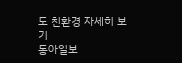도 친환경 자세히 보기
동아일보